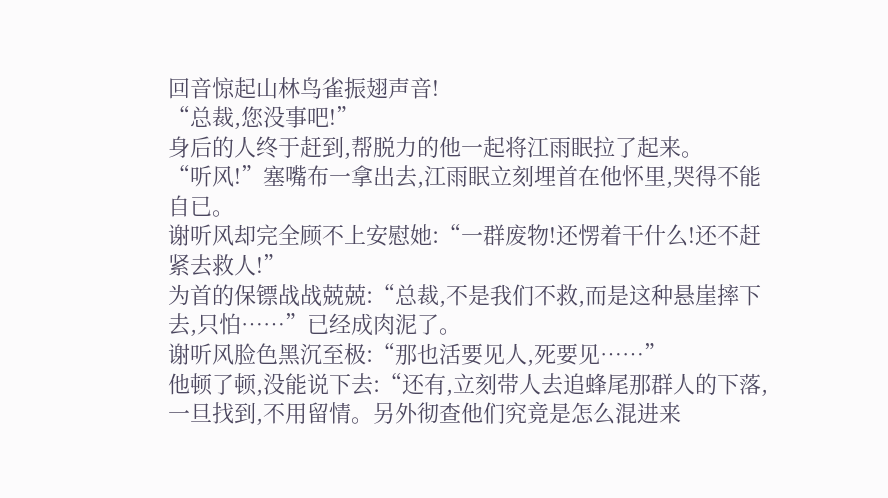回音惊起山林鸟雀振翅声音!
“总裁,您没事吧!”
身后的人终于赶到,帮脱力的他一起将江雨眠拉了起来。
“听风!”塞嘴布一拿出去,江雨眠立刻埋首在他怀里,哭得不能自已。
谢听风却完全顾不上安慰她:“一群废物!还愣着干什么!还不赶紧去救人!”
为首的保镖战战兢兢:“总裁,不是我们不救,而是这种悬崖摔下去,只怕……”已经成肉泥了。
谢听风脸色黑沉至极:“那也活要见人,死要见……”
他顿了顿,没能说下去:“还有,立刻带人去追蜂尾那群人的下落,一旦找到,不用留情。另外彻查他们究竟是怎么混进来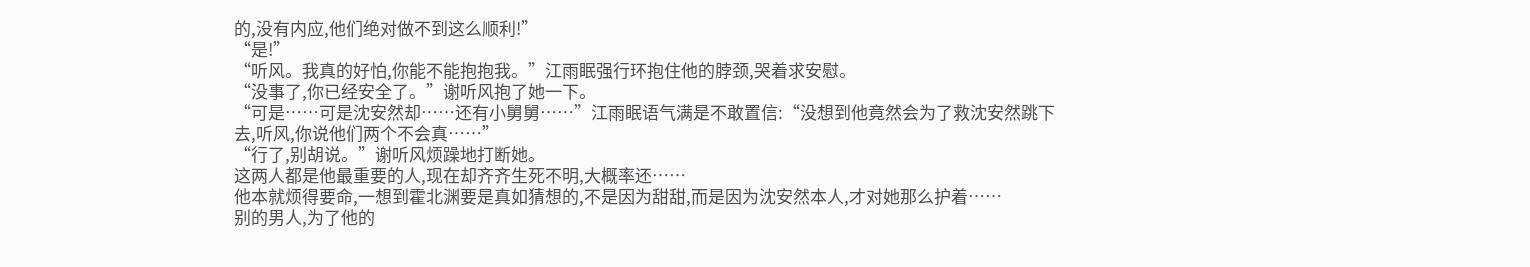的,没有内应,他们绝对做不到这么顺利!”
“是!”
“听风。我真的好怕,你能不能抱抱我。”江雨眠强行环抱住他的脖颈,哭着求安慰。
“没事了,你已经安全了。”谢听风抱了她一下。
“可是……可是沈安然却……还有小舅舅……”江雨眠语气满是不敢置信:“没想到他竟然会为了救沈安然跳下去,听风,你说他们两个不会真……”
“行了,别胡说。”谢听风烦躁地打断她。
这两人都是他最重要的人,现在却齐齐生死不明,大概率还……
他本就烦得要命,一想到霍北渊要是真如猜想的,不是因为甜甜,而是因为沈安然本人,才对她那么护着……
别的男人,为了他的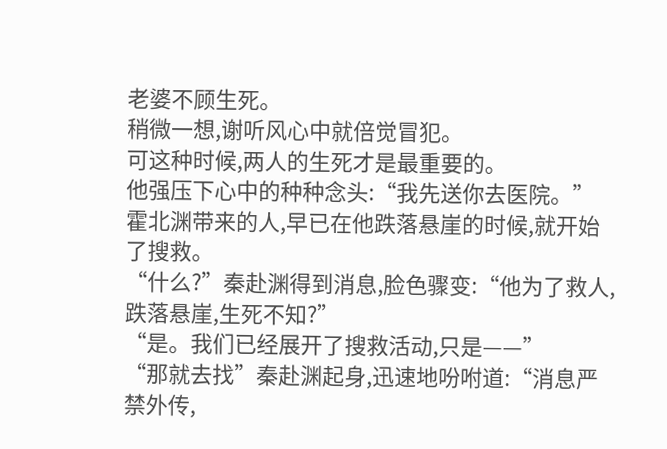老婆不顾生死。
稍微一想,谢听风心中就倍觉冒犯。
可这种时候,两人的生死才是最重要的。
他强压下心中的种种念头:“我先送你去医院。”
霍北渊带来的人,早已在他跌落悬崖的时候,就开始了搜救。
“什么?”秦赴渊得到消息,脸色骤变:“他为了救人,跌落悬崖,生死不知?”
“是。我们已经展开了搜救活动,只是——”
“那就去找”秦赴渊起身,迅速地吩咐道:“消息严禁外传,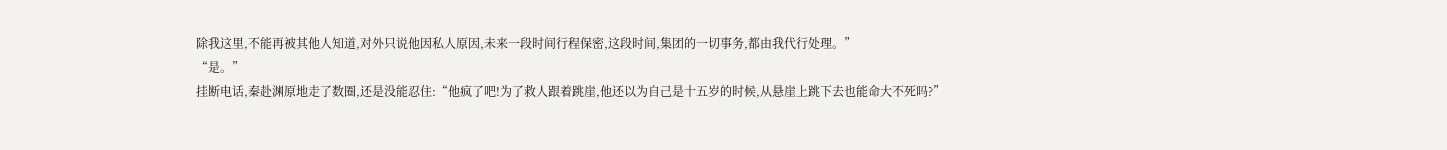除我这里,不能再被其他人知道,对外只说他因私人原因,未来一段时间行程保密,这段时间,集团的一切事务,都由我代行处理。”
“是。”
挂断电话,秦赴渊原地走了数圈,还是没能忍住:“他疯了吧!为了救人跟着跳崖,他还以为自己是十五岁的时候,从悬崖上跳下去也能命大不死吗?”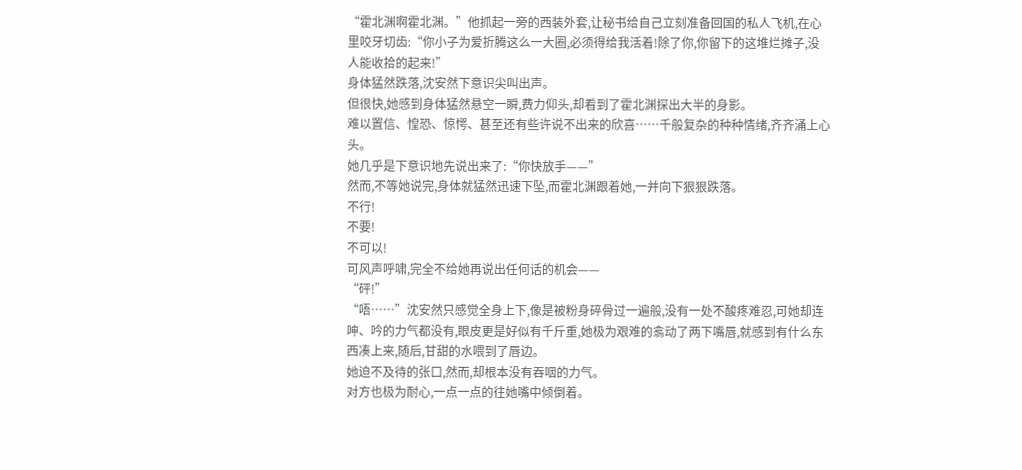“霍北渊啊霍北渊。”他抓起一旁的西装外套,让秘书给自己立刻准备回国的私人飞机,在心里咬牙切齿:“你小子为爱折腾这么一大圈,必须得给我活着!除了你,你留下的这堆烂摊子,没人能收拾的起来!”
身体猛然跌落,沈安然下意识尖叫出声。
但很快,她感到身体猛然悬空一瞬,费力仰头,却看到了霍北渊探出大半的身影。
难以置信、惶恐、惊愕、甚至还有些许说不出来的欣喜……千般复杂的种种情绪,齐齐涌上心头。
她几乎是下意识地先说出来了:“你快放手——”
然而,不等她说完,身体就猛然迅速下坠,而霍北渊跟着她,一并向下狠狠跌落。
不行!
不要!
不可以!
可风声呼啸,完全不给她再说出任何话的机会——
“砰!”
“唔……”沈安然只感觉全身上下,像是被粉身碎骨过一遍般,没有一处不酸疼难忍,可她却连呻、吟的力气都没有,眼皮更是好似有千斤重,她极为艰难的翕动了两下嘴唇,就感到有什么东西凑上来,随后,甘甜的水喂到了唇边。
她迫不及待的张口,然而,却根本没有吞咽的力气。
对方也极为耐心,一点一点的往她嘴中倾倒着。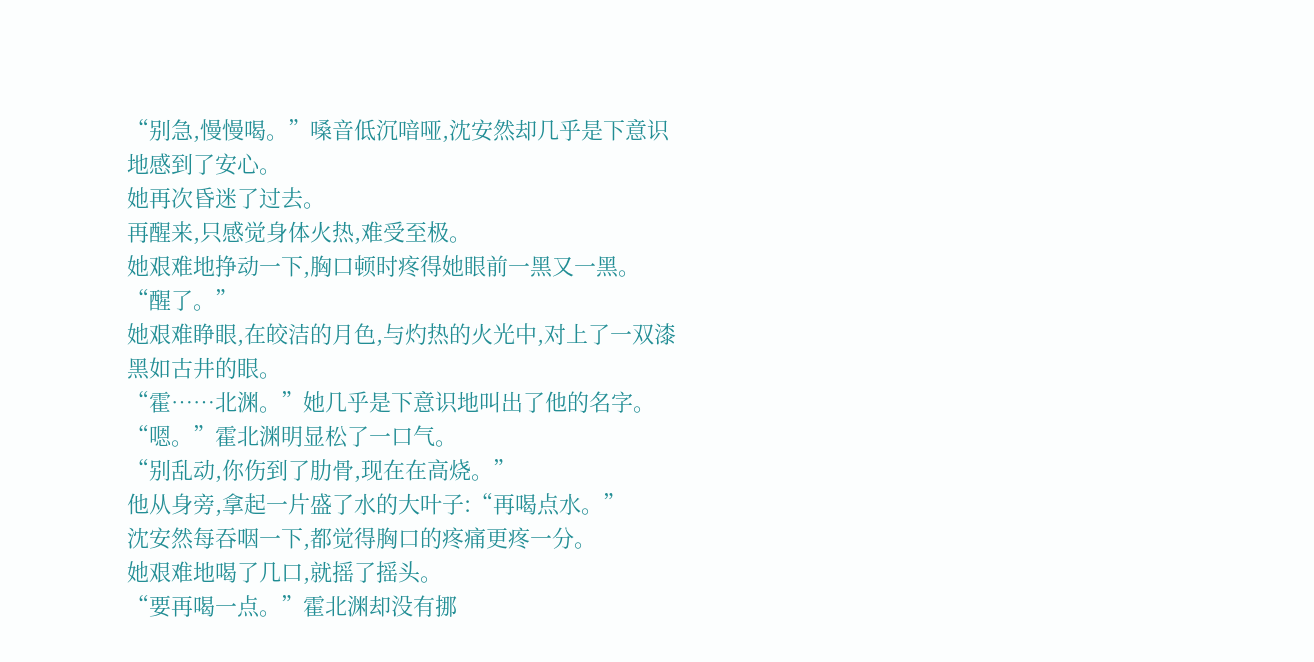“别急,慢慢喝。”嗓音低沉喑哑,沈安然却几乎是下意识地感到了安心。
她再次昏迷了过去。
再醒来,只感觉身体火热,难受至极。
她艰难地挣动一下,胸口顿时疼得她眼前一黑又一黑。
“醒了。”
她艰难睁眼,在皎洁的月色,与灼热的火光中,对上了一双漆黑如古井的眼。
“霍……北渊。”她几乎是下意识地叫出了他的名字。
“嗯。”霍北渊明显松了一口气。
“别乱动,你伤到了肋骨,现在在高烧。”
他从身旁,拿起一片盛了水的大叶子:“再喝点水。”
沈安然每吞咽一下,都觉得胸口的疼痛更疼一分。
她艰难地喝了几口,就摇了摇头。
“要再喝一点。”霍北渊却没有挪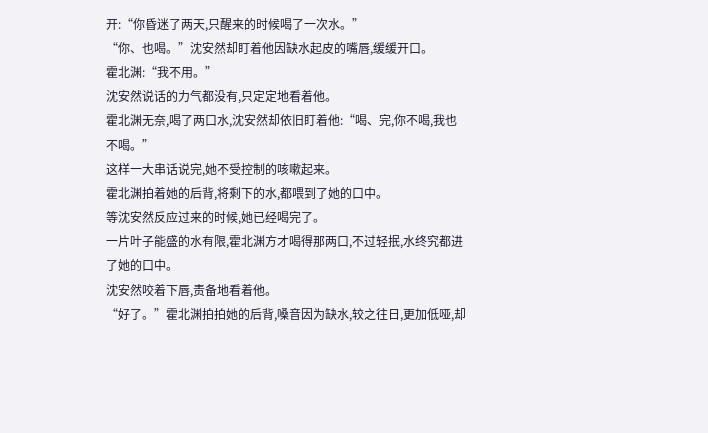开:“你昏迷了两天,只醒来的时候喝了一次水。”
“你、也喝。”沈安然却盯着他因缺水起皮的嘴唇,缓缓开口。
霍北渊:“我不用。”
沈安然说话的力气都没有,只定定地看着他。
霍北渊无奈,喝了两口水,沈安然却依旧盯着他:“喝、完,你不喝,我也不喝。”
这样一大串话说完,她不受控制的咳嗽起来。
霍北渊拍着她的后背,将剩下的水,都喂到了她的口中。
等沈安然反应过来的时候,她已经喝完了。
一片叶子能盛的水有限,霍北渊方才喝得那两口,不过轻抿,水终究都进了她的口中。
沈安然咬着下唇,责备地看着他。
“好了。”霍北渊拍拍她的后背,嗓音因为缺水,较之往日,更加低哑,却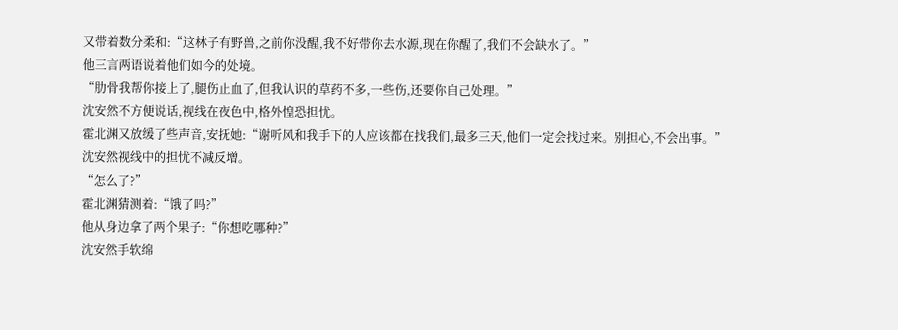又带着数分柔和:“这林子有野兽,之前你没醒,我不好带你去水源,现在你醒了,我们不会缺水了。”
他三言两语说着他们如今的处境。
“肋骨我帮你接上了,腿伤止血了,但我认识的草药不多,一些伤,还要你自己处理。”
沈安然不方便说话,视线在夜色中,格外惶恐担忧。
霍北渊又放缓了些声音,安抚她:“谢听风和我手下的人应该都在找我们,最多三天,他们一定会找过来。别担心,不会出事。”
沈安然视线中的担忧不减反增。
“怎么了?”
霍北渊猜测着:“饿了吗?”
他从身边拿了两个果子:“你想吃哪种?”
沈安然手软绵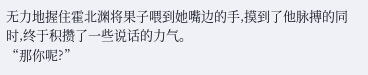无力地握住霍北渊将果子喂到她嘴边的手,摸到了他脉搏的同时,终于积攒了一些说话的力气。
“那你呢?”